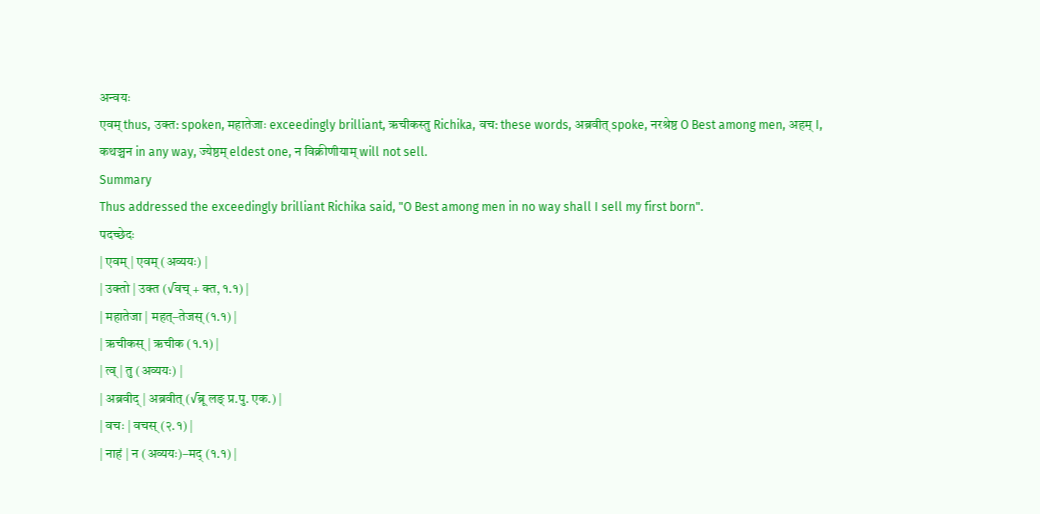अन्वयः
एवम् thus, उक्त: spoken, महातेजाः exceedingly brilliant, ऋचीकस्तु Richika, वच: these words, अब्रवीत् spoke, नरश्रेष्ठ O Best among men, अहम् I, कथञ्चन in any way, ज्येष्ठम् eldest one, न विक्रीणीयाम् will not sell.
Summary
Thus addressed the exceedingly brilliant Richika said, "O Best among men in no way shall I sell my first born".
पदच्छेदः
| एवम् | एवम् (अव्ययः) |
| उक्तो | उक्त (√वच् + क्त, १.१) |
| महातेजा | महत्–तेजस् (१.१) |
| ऋचीकस् | ऋचीक (१.१) |
| त्व् | तु (अव्ययः) |
| अब्रवीद् | अब्रवीत् (√ब्रू लङ् प्र.पु. एक.) |
| वचः | वचस् (२.१) |
| नाहं | न (अव्ययः)–मद् (१.१) |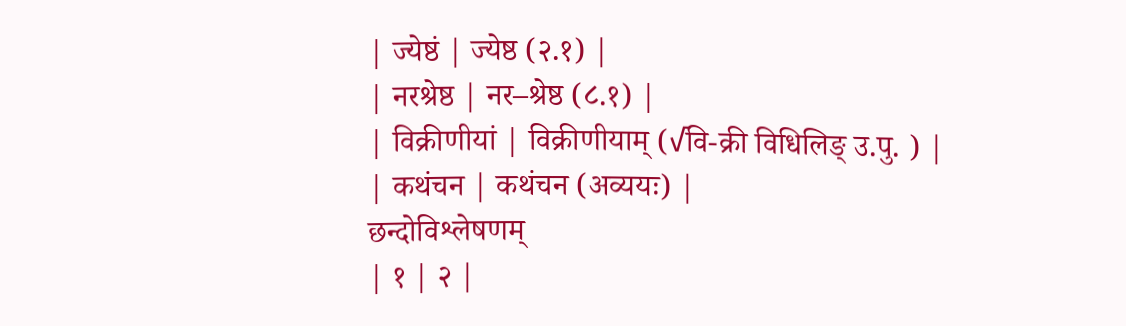| ज्येष्ठं | ज्येष्ठ (२.१) |
| नरश्रेष्ठ | नर–श्रेष्ठ (८.१) |
| विक्रीणीयां | विक्रीणीयाम् (√वि-क्री विधिलिङ् उ.पु. ) |
| कथंचन | कथंचन (अव्ययः) |
छन्दोविश्लेषणम्
| १ | २ |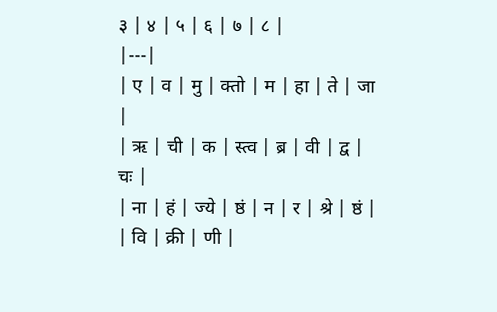३ | ४ | ५ | ६ | ७ | ८ |
|---|
| ए | व | मु | क्तो | म | हा | ते | जा |
| ऋ | ची | क | स्त्व | ब्र | वी | द्व | चः |
| ना | हं | ज्ये | ष्ठं | न | र | श्रे | ष्ठं |
| वि | क्री | णी |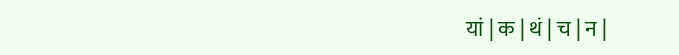यां | क | थं | च | न |